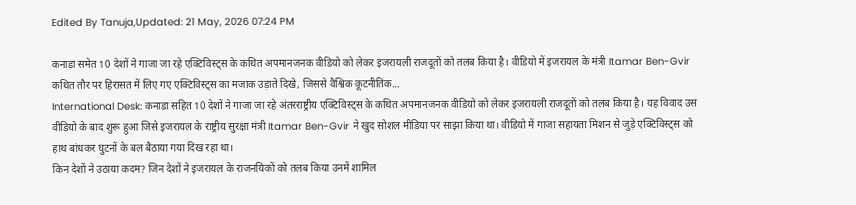Edited By Tanuja,Updated: 21 May, 2026 07:24 PM

कनाडा समेत 10 देशों ने गाजा जा रहे एक्टिविस्ट्स के कथित अपमानजनक वीडियो को लेकर इजरायली राजदूतों को तलब किया है। वीडियो में इजरायल के मंत्री Itamar Ben-Gvir कथित तौर पर हिरासत में लिए गए एक्टिविस्ट्स का मजाक उड़ाते दिखे, जिससे वैश्विक कूटनीतिक...
International Desk: कनाडा सहित 10 देशों ने गाजा जा रहे अंतरराष्ट्रीय एक्टिविस्ट्स के कथित अपमानजनक वीडियो को लेकर इजरायली राजदूतों को तलब किया है। यह विवाद उस वीडियो के बाद शुरू हुआ जिसे इजरायल के राष्ट्रीय सुरक्षा मंत्री Itamar Ben-Gvir ने खुद सोशल मीडिया पर साझा किया था। वीडियो में गाजा सहायता मिशन से जुड़े एक्टिविस्ट्स को हाथ बांधकर घुटनों के बल बैठाया गया दिख रहा था।
किन देशों ने उठाया कदम? जिन देशों ने इजरायल के राजनयिकों को तलब किया उनमें शामिल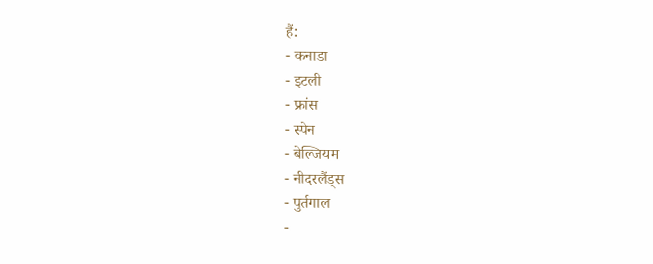हैं:
- कनाडा
- इटली
- फ्रांस
- स्पेन
- बेल्जियम
- नीदरलैंड्स
- पुर्तगाल
-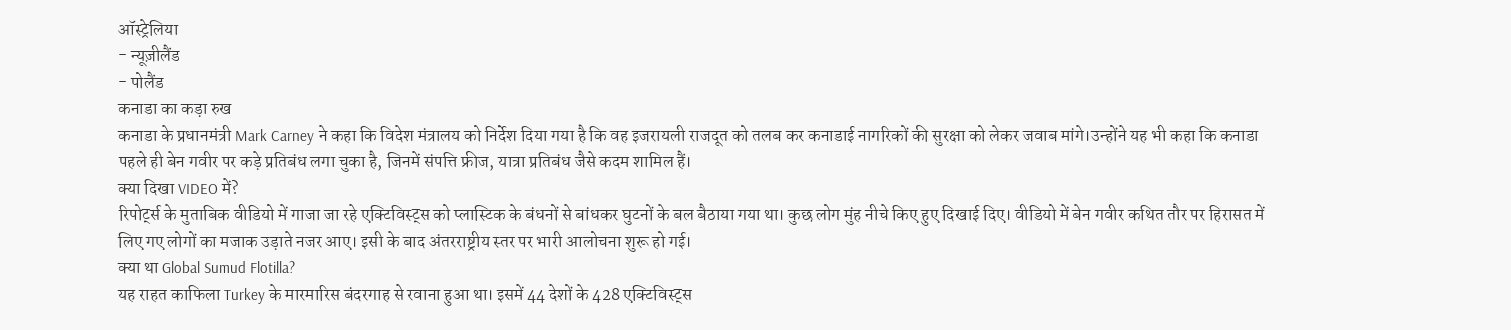ऑस्ट्रेलिया
- न्यूज़ीलैंड
- पोलैंड
कनाडा का कड़ा रुख
कनाडा के प्रधानमंत्री Mark Carney ने कहा कि विदेश मंत्रालय को निर्देश दिया गया है कि वह इजरायली राजदूत को तलब कर कनाडाई नागरिकों की सुरक्षा को लेकर जवाब मांगे।उन्होंने यह भी कहा कि कनाडा पहले ही बेन गवीर पर कड़े प्रतिबंध लगा चुका है, जिनमें संपत्ति फ्रीज, यात्रा प्रतिबंध जैसे कदम शामिल हैं।
क्या दिखा VIDEO में?
रिपोर्ट्स के मुताबिक वीडियो में गाजा जा रहे एक्टिविस्ट्स को प्लास्टिक के बंधनों से बांधकर घुटनों के बल बैठाया गया था। कुछ लोग मुंह नीचे किए हुए दिखाई दिए। वीडियो में बेन गवीर कथित तौर पर हिरासत में लिए गए लोगों का मजाक उड़ाते नजर आए। इसी के बाद अंतरराष्ट्रीय स्तर पर भारी आलोचना शुरू हो गई।
क्या था Global Sumud Flotilla?
यह राहत काफिला Turkey के मारमारिस बंदरगाह से रवाना हुआ था। इसमें 44 देशों के 428 एक्टिविस्ट्स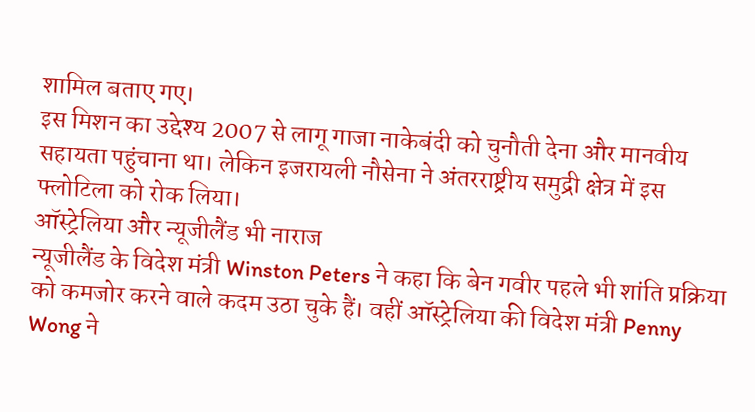शामिल बताए गए।
इस मिशन का उद्देश्य 2007 से लागू गाजा नाकेबंदी को चुनौती देना और मानवीय सहायता पहुंचाना था। लेकिन इजरायली नौसेना ने अंतरराष्ट्रीय समुद्री क्षेत्र में इस फ्लोटिला को रोक लिया।
ऑस्ट्रेलिया और न्यूजीलैंड भी नाराज
न्यूजीलैंड के विदेश मंत्री Winston Peters ने कहा कि बेन गवीर पहले भी शांति प्रक्रिया को कमजोर करने वाले कदम उठा चुके हैं। वहीं ऑस्ट्रेलिया की विदेश मंत्री Penny Wong ने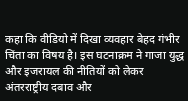कहा कि वीडियो में दिखा व्यवहार बेहद गंभीर चिंता का विषय है। इस घटनाक्रम ने गाजा युद्ध और इजरायल की नीतियों को लेकर अंतरराष्ट्रीय दबाव और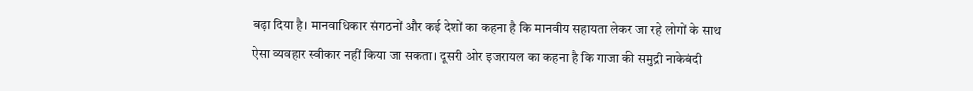बढ़ा दिया है। मानवाधिकार संगठनों और कई देशों का कहना है कि मानवीय सहायता लेकर जा रहे लोगों के साथ ऐसा व्यवहार स्वीकार नहीं किया जा सकता। दूसरी ओर इजरायल का कहना है कि गाजा की समुद्री नाकेबंदी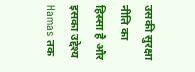उसकी सुरक्षा नीति का हिस्सा है और इसका उद्देश्य Hamas तक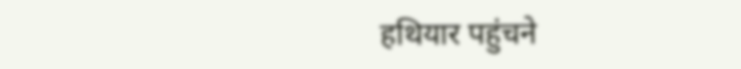हथियार पहुंचने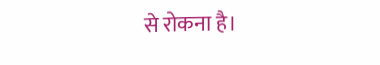से रोकना है।